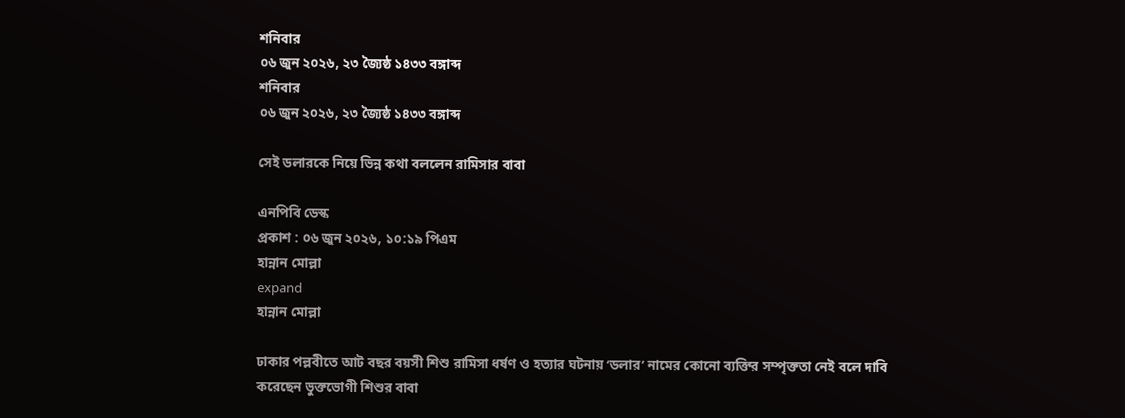শনিবার
০৬ জুন ২০২৬, ২৩ জ্যৈষ্ঠ ১৪৩৩ বঙ্গাব্দ
শনিবার
০৬ জুন ২০২৬, ২৩ জ্যৈষ্ঠ ১৪৩৩ বঙ্গাব্দ

সেই ডলারকে নিয়ে ভিন্ন কথা বললেন রামিসার বাবা

এনপিবি ডেস্ক
প্রকাশ : ০৬ জুন ২০২৬, ১০:১৯ পিএম
হান্নান মোল্লা
expand
হান্নান মোল্লা

ঢাকার পল্লবীতে আট বছর বয়সী শিশু রামিসা ধর্ষণ ও হত্যার ঘটনায় ‘ডলার’ নামের কোনো ব্যক্তির সম্পৃক্ততা নেই বলে দাবি করেছেন ভুক্তভোগী শিশুর বাবা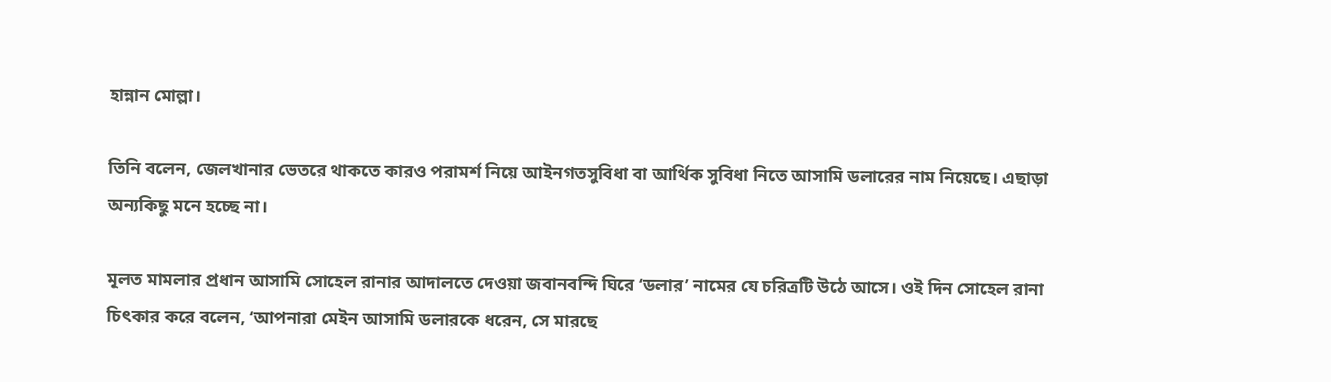হান্নান মোল্লা।

তিনি বলেন, জেলখানার ভেতরে থাকতে কারও পরামর্শ নিয়ে আইনগতসুবিধা বা আর্থিক সুবিধা নিতে আসামি ডলারের নাম নিয়েছে। এছাড়া অন্যকিছু মনে হচ্ছে না।

মূলত মামলার প্রধান আসামি সোহেল রানার আদালতে দেওয়া জবানবন্দি ঘিরে ‘ডলার’ নামের যে চরিত্রটি উঠে আসে। ওই দিন সোহেল রানা চিৎকার করে বলেন, ‘আপনারা মেইন আসামি ডলারকে ধরেন, সে মারছে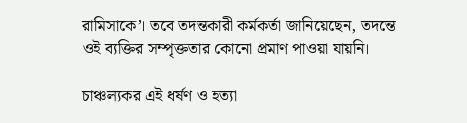রামিসাকে’। তবে তদন্তকারী কর্মকর্তা জানিয়েছেন, তদন্তে ওই ব্যক্তির সম্পৃক্ততার কোনো প্রমাণ পাওয়া যায়নি।

চাঞ্চল্যকর এই ধর্ষণ ও হত্যা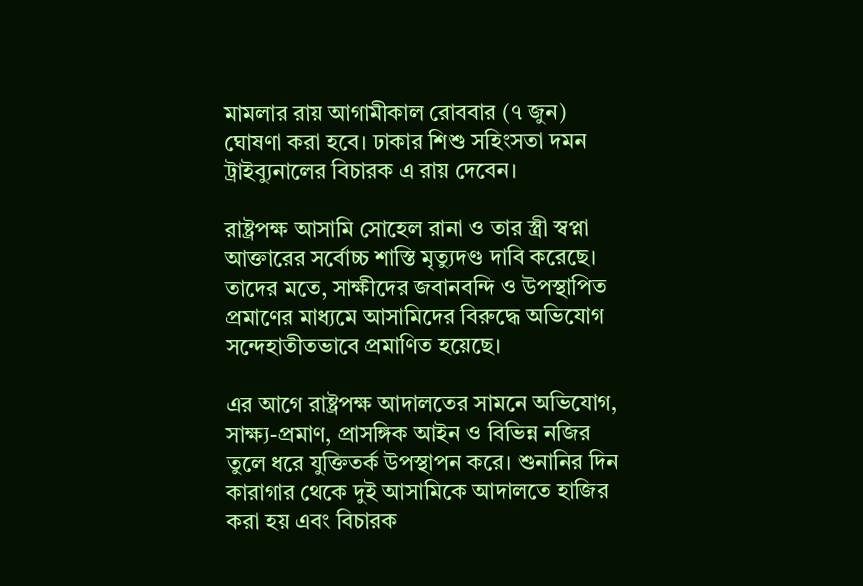মামলার রায় আগামীকাল রোববার (৭ জুন) ঘোষণা করা হবে। ঢাকার শিশু সহিংসতা দমন ট্রাইব্যুনালের বিচারক এ রায় দেবেন।

রাষ্ট্রপক্ষ আসামি সোহেল রানা ও তার স্ত্রী স্বপ্না আক্তারের সর্বোচ্চ শাস্তি মৃত্যুদণ্ড দাবি করেছে। তাদের মতে, সাক্ষীদের জবানবন্দি ও উপস্থাপিত প্রমাণের মাধ্যমে আসামিদের বিরুদ্ধে অভিযোগ সন্দেহাতীতভাবে প্রমাণিত হয়েছে।

এর আগে রাষ্ট্রপক্ষ আদালতের সামনে অভিযোগ, সাক্ষ্য-প্রমাণ, প্রাসঙ্গিক আইন ও বিভিন্ন নজির তুলে ধরে যুক্তিতর্ক উপস্থাপন করে। শুনানির দিন কারাগার থেকে দুই আসামিকে আদালতে হাজির করা হয় এবং বিচারক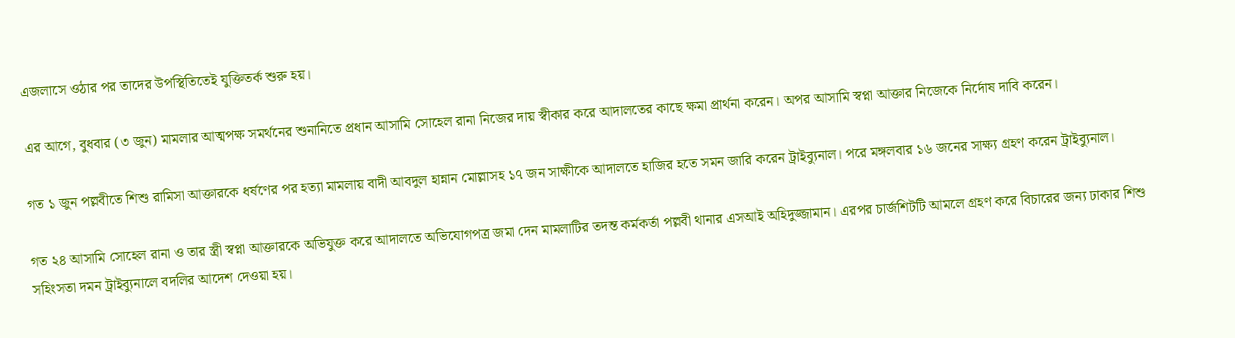এজলাসে ওঠার পর তাদের উপস্থিতিতেই যুক্তিতর্ক শুরু হয়।

এর আগে, বুধবার (৩ জুন) মামলার আত্মপক্ষ সমর্থনের শুনানিতে প্রধান আসামি সোহেল রানা নিজের দায় স্বীকার করে আদালতের কাছে ক্ষমা প্রার্থনা করেন। অপর আসামি স্বপ্না আক্তার নিজেকে নির্দোষ দাবি করেন।

গত ১ জুন পল্লবীতে শিশু রামিসা আক্তারকে ধর্ষণের পর হত্যা মামলায় বাদী আবদুল হান্নান মোল্লাসহ ১৭ জন সাক্ষীকে আদালতে হাজির হতে সমন জারি করেন ট্রাইব্যুনাল। পরে মঙ্গলবার ১৬ জনের সাক্ষ্য গ্রহণ করেন ট্রাইব্যুনাল।

গত ২৪ আসামি সোহেল রানা ও তার স্ত্রী স্বপ্না আক্তারকে অভিযুক্ত করে আদালতে অভিযোগপত্র জমা দেন মামলাটির তদন্ত কর্মকর্তা পল্লবী থানার এসআই অহিদুজ্জামান। এরপর চার্জশিটটি আমলে গ্রহণ করে বিচারের জন্য ঢাকার শিশু সহিংসতা দমন ট্রাইব্যুনালে বদলির আদেশ দেওয়া হয়।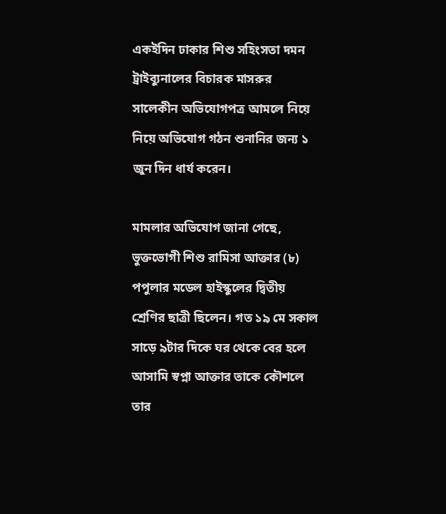একইদিন ঢাকার শিশু সহিংসতা দমন ট্রাইব্যুনালের বিচারক মাসরুর সালেকীন অভিযোগপত্র আমলে নিয়ে নিয়ে অভিযোগ গঠন শুনানির জন্য ১ জুন দিন ধার্য করেন।

মামলার অভিযোগ জানা গেছে, ভুক্তভোগী শিশু রামিসা আক্তার (৮) পপুলার মডেল হাইস্কুলের দ্বিতীয় শ্রেণির ছাত্রী ছিলেন। গত ১৯ মে সকাল সাড়ে ৯টার দিকে ঘর থেকে বের হলে আসামি স্বপ্না আক্তার তাকে কৌশলে তার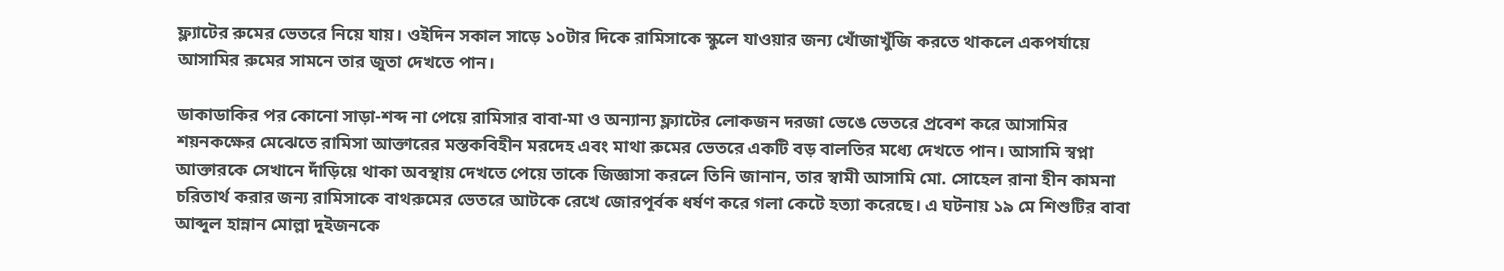ফ্ল্যাটের রুমের ভেতরে নিয়ে যায়। ওইদিন সকাল সাড়ে ১০টার দিকে রামিসাকে স্কুলে যাওয়ার জন্য খোঁজাখুঁজি করতে থাকলে একপর্যায়ে আসামির রুমের সামনে তার জুতা দেখতে পান।

ডাকাডাকির পর কোনো সাড়া-শব্দ না পেয়ে রামিসার বাবা-মা ও অন্যান্য ফ্ল্যাটের লোকজন দরজা ভেঙে ভেতরে প্রবেশ করে আসামির শয়নকক্ষের মেঝেতে রামিসা আক্তারের মস্তকবিহীন মরদেহ এবং মাথা রুমের ভেতরে একটি বড় বালতির মধ্যে দেখতে পান। আসামি স্বপ্না আক্তারকে সেখানে দাঁড়িয়ে থাকা অবস্থায় দেখতে পেয়ে তাকে জিজ্ঞাসা করলে তিনি জানান, তার স্বামী আসামি মো. সোহেল রানা হীন কামনা চরিতার্থ করার জন্য রামিসাকে বাথরুমের ভেতরে আটকে রেখে জোরপূর্বক ধর্ষণ করে গলা কেটে হত্যা করেছে। এ ঘটনায় ১৯ মে শিশুটির বাবা আব্দুল হান্নান মোল্লা দুইজনকে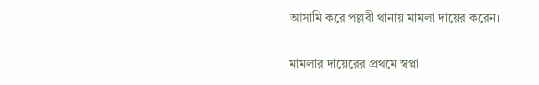আসামি করে পল্লবী থানায় মামলা দায়ের করেন।

মামলার দায়েরের প্রথমে স্বপ্না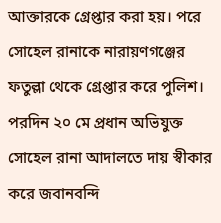আক্তারকে গ্রেপ্তার করা হয়। পরে সোহেল রানাকে নারায়ণগঞ্জের ফতুল্লা থেকে গ্রেপ্তার করে পুলিশ। পরদিন ২০ মে প্রধান অভিযুক্ত সোহেল রানা আদালতে দায় স্বীকার করে জবানবন্দি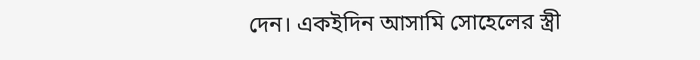দেন। একইদিন আসামি সোহেলের স্ত্রী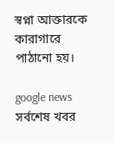স্বপ্না আক্তারকে কারাগারে পাঠানো হয়।

google news সর্বশেষ খবর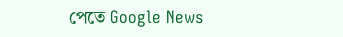পেতে Google News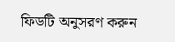ফিডটি অনুসরণ করুন